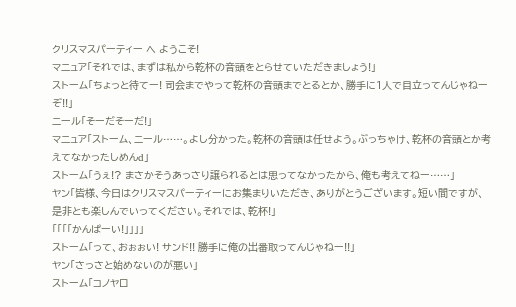クリスマスパーティー へ ようこそ!
マニュア「それでは、まずは私から乾杯の音頭をとらせていただきましょう!」
ストーム「ちょっと待てー! 司会までやって乾杯の音頭までとるとか、勝手に1人で目立ってんじゃねーぞ!!」
ニール「そーだそーだ!」
マニュア「ストーム、ニール……。よし分かった。乾杯の音頭は任せよう。ぶっちゃけ、乾杯の音頭とか考えてなかったしめんd」
ストーム「うぇ!? まさかそうあっさり譲られるとは思ってなかったから、俺も考えてねー……」
ヤン「皆様、今日はクリスマスパーティーにお集まりいただき、ありがとうございます。短い間ですが、是非とも楽しんでいってください。それでは、乾杯!」
「「「「かんぱーい!」」」」
ストーム「って、おぉぉい! サンド!! 勝手に俺の出番取ってんじゃねー!!」
ヤン「さっさと始めないのが悪い」
ストーム「コノヤロ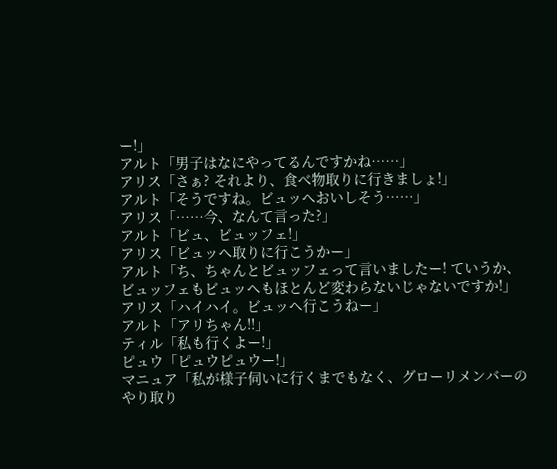ー!」
アルト「男子はなにやってるんですかね……」
アリス「さぁ? それより、食べ物取りに行きましょ!」
アルト「そうですね。ビュッヘおいしそう……」
アリス「……今、なんて言った?」
アルト「ビュ、ビュッフェ!」
アリス「ビュッヘ取りに行こうかー」
アルト「ち、ちゃんとビュッフェって言いましたー! ていうか、ビュッフェもビュッヘもほとんど変わらないじゃないですか!」
アリス「ハイハイ。ビュッヘ行こうねー」
アルト「アリちゃん!!」
ティル「私も行くよー!」
ピュウ「ピュウピュウー!」
マニュア「私が様子伺いに行くまでもなく、グローリメンバーのやり取り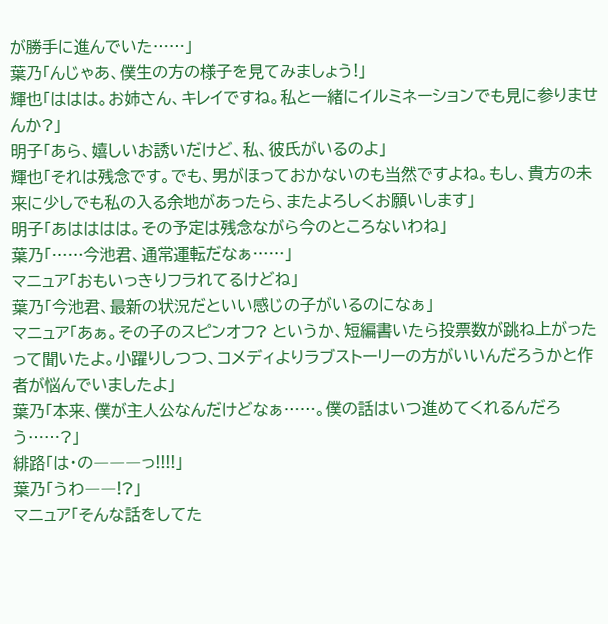が勝手に進んでいた……」
葉乃「んじゃあ、僕生の方の様子を見てみましょう!」
輝也「ははは。お姉さん、キレイですね。私と一緒にイルミネーションでも見に参りませんか?」
明子「あら、嬉しいお誘いだけど、私、彼氏がいるのよ」
輝也「それは残念です。でも、男がほっておかないのも当然ですよね。もし、貴方の未来に少しでも私の入る余地があったら、またよろしくお願いします」
明子「あはははは。その予定は残念ながら今のところないわね」
葉乃「……今池君、通常運転だなぁ……」
マニュア「おもいっきりフラれてるけどね」
葉乃「今池君、最新の状況だといい感じの子がいるのになぁ」
マニュア「あぁ。その子のスピンオフ? というか、短編書いたら投票数が跳ね上がったって聞いたよ。小躍りしつつ、コメディよりラブストーリーの方がいいんだろうかと作者が悩んでいましたよ」
葉乃「本来、僕が主人公なんだけどなぁ……。僕の話はいつ進めてくれるんだろう……?」
緋路「は・の―――っ!!!!」
葉乃「うわ――!?」
マニュア「そんな話をしてた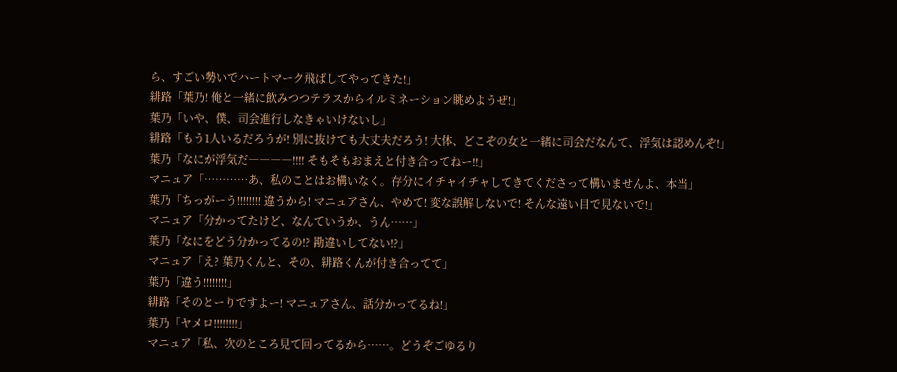ら、すごい勢いでハートマーク飛ばしてやってきた!」
緋路「葉乃! 俺と一緒に飲みつつテラスからイルミネーション眺めようぜ!」
葉乃「いや、僕、司会進行しなきゃいけないし」
緋路「もう1人いるだろうが! 別に抜けても大丈夫だろう! 大体、どこぞの女と一緒に司会だなんて、浮気は認めんぞ!」
葉乃「なにが浮気だ――――!!!! そもそもおまえと付き合ってねー!!」
マニュア「…………あ、私のことはお構いなく。存分にイチャイチャしてきてくださって構いませんよ、本当」
葉乃「ちっがーう!!!!!!!! 違うから! マニュアさん、やめて! 変な誤解しないで! そんな遠い目で見ないで!」
マニュア「分かってたけど、なんていうか、うん……」
葉乃「なにをどう分かってるの!? 勘違いしてない!?」
マニュア「え? 葉乃くんと、その、緋路くんが付き合ってて」
葉乃「違う!!!!!!!!」
緋路「そのとーりですよー! マニュアさん、話分かってるね!」
葉乃「ヤメロ!!!!!!!!」
マニュア「私、次のところ見て回ってるから……。どうぞごゆるり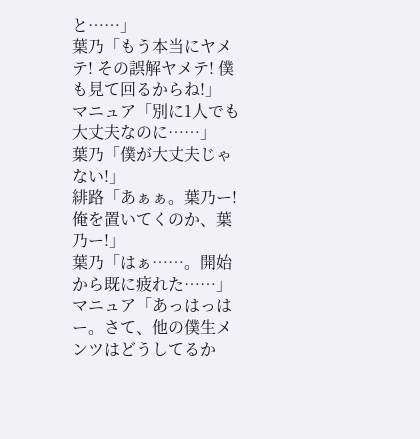と……」
葉乃「もう本当にヤメテ! その誤解ヤメテ! 僕も見て回るからね!」
マニュア「別に1人でも大丈夫なのに……」
葉乃「僕が大丈夫じゃない!」
緋路「あぁぁ。葉乃ー! 俺を置いてくのか、葉乃ー!」
葉乃「はぁ……。開始から既に疲れた……」
マニュア「あっはっはー。さて、他の僕生メンツはどうしてるか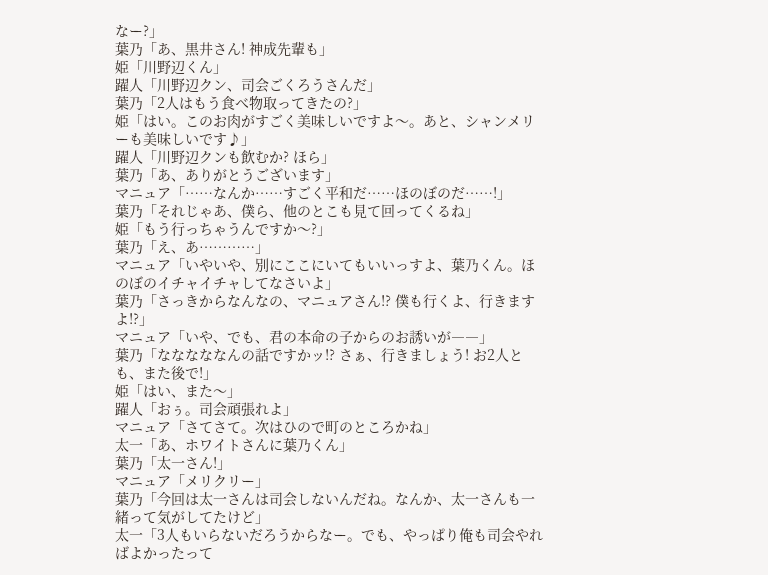なー?」
葉乃「あ、黒井さん! 神成先輩も」
姫「川野辺くん」
躍人「川野辺クン、司会ごくろうさんだ」
葉乃「2人はもう食べ物取ってきたの?」
姫「はい。このお肉がすごく美味しいですよ〜。あと、シャンメリーも美味しいです♪」
躍人「川野辺クンも飲むか? ほら」
葉乃「あ、ありがとうございます」
マニュア「……なんか……すごく平和だ……ほのぼのだ……!」
葉乃「それじゃあ、僕ら、他のとこも見て回ってくるね」
姫「もう行っちゃうんですか〜?」
葉乃「え、あ…………」
マニュア「いやいや、別にここにいてもいいっすよ、葉乃くん。ほのぼのイチャイチャしてなさいよ」
葉乃「さっきからなんなの、マニュアさん!? 僕も行くよ、行きますよ!?」
マニュア「いや、でも、君の本命の子からのお誘いが――」
葉乃「なななななんの話ですかッ!? さぁ、行きましょう! お2人とも、また後で!」
姫「はい、また〜」
躍人「おぅ。司会頑張れよ」
マニュア「さてさて。次はひので町のところかね」
太一「あ、ホワイトさんに葉乃くん」
葉乃「太一さん!」
マニュア「メリクリー」
葉乃「今回は太一さんは司会しないんだね。なんか、太一さんも一緒って気がしてたけど」
太一「3人もいらないだろうからなー。でも、やっぱり俺も司会やればよかったって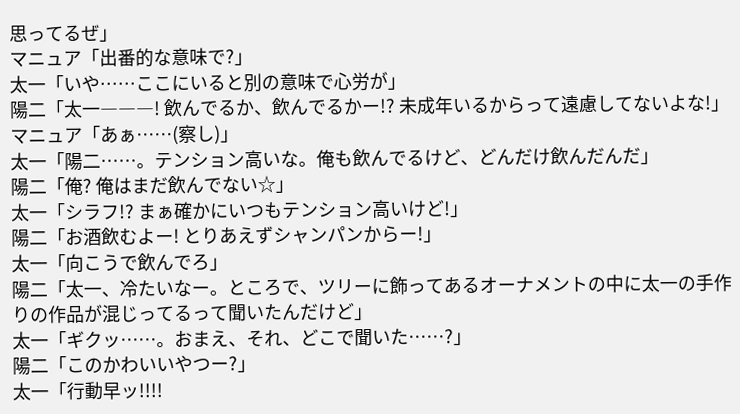思ってるぜ」
マニュア「出番的な意味で?」
太一「いや……ここにいると別の意味で心労が」
陽二「太一―――! 飲んでるか、飲んでるかー!? 未成年いるからって遠慮してないよな!」
マニュア「あぁ……(察し)」
太一「陽二……。テンション高いな。俺も飲んでるけど、どんだけ飲んだんだ」
陽二「俺? 俺はまだ飲んでない☆」
太一「シラフ!? まぁ確かにいつもテンション高いけど!」
陽二「お酒飲むよー! とりあえずシャンパンからー!」
太一「向こうで飲んでろ」
陽二「太一、冷たいなー。ところで、ツリーに飾ってあるオーナメントの中に太一の手作りの作品が混じってるって聞いたんだけど」
太一「ギクッ……。おまえ、それ、どこで聞いた……?」
陽二「このかわいいやつー?」
太一「行動早ッ!!!!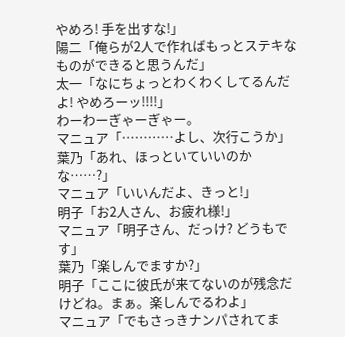やめろ! 手を出すな!」
陽二「俺らが2人で作ればもっとステキなものができると思うんだ」
太一「なにちょっとわくわくしてるんだよ! やめろーッ!!!!」
わーわーぎゃーぎゃー。
マニュア「…………よし、次行こうか」
葉乃「あれ、ほっといていいのかな……?」
マニュア「いいんだよ、きっと!」
明子「お2人さん、お疲れ様!」
マニュア「明子さん、だっけ? どうもです」
葉乃「楽しんでますか?」
明子「ここに彼氏が来てないのが残念だけどね。まぁ。楽しんでるわよ」
マニュア「でもさっきナンパされてま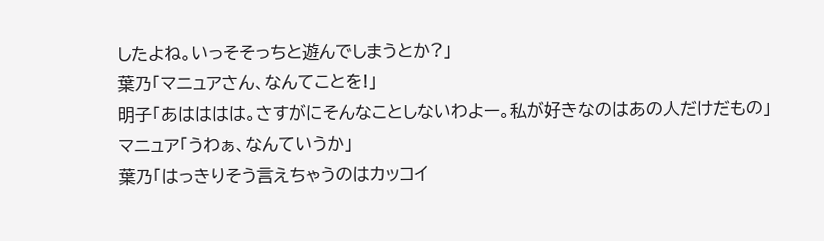したよね。いっそそっちと遊んでしまうとか?」
葉乃「マニュアさん、なんてことを!」
明子「あはははは。さすがにそんなことしないわよー。私が好きなのはあの人だけだもの」
マニュア「うわぁ、なんていうか」
葉乃「はっきりそう言えちゃうのはカッコイ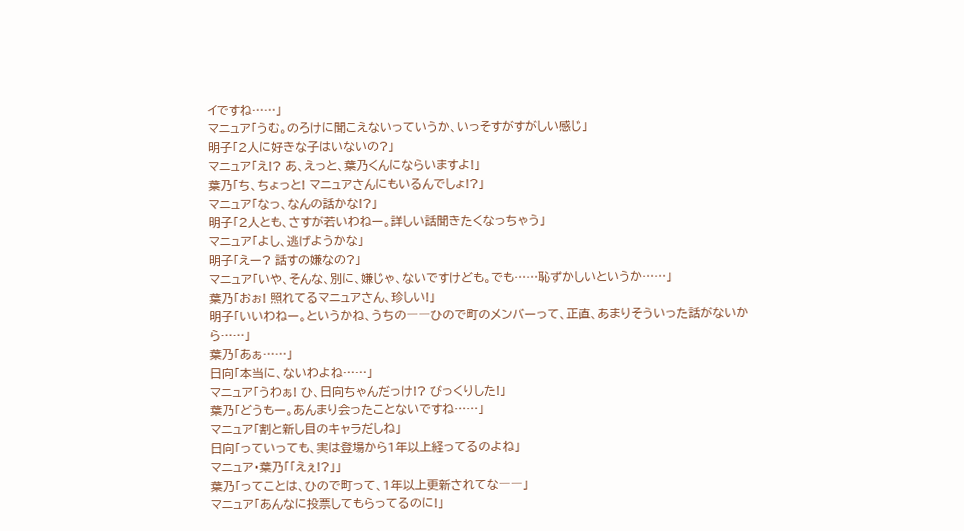イですね……」
マニュア「うむ。のろけに聞こえないっていうか、いっそすがすがしい感じ」
明子「2人に好きな子はいないの?」
マニュア「え!? あ、えっと、葉乃くんにならいますよ!」
葉乃「ち、ちょっと! マニュアさんにもいるんでしょ!?」
マニュア「なっ、なんの話かな!?」
明子「2人とも、さすが若いわねー。詳しい話聞きたくなっちゃう」
マニュア「よし、逃げようかな」
明子「えー? 話すの嫌なの?」
マニュア「いや、そんな、別に、嫌じゃ、ないですけども。でも……恥ずかしいというか……」
葉乃「おぉ! 照れてるマニュアさん、珍しい!」
明子「いいわねー。というかね、うちの――ひので町のメンバーって、正直、あまりそういった話がないから……」
葉乃「あぁ……」
日向「本当に、ないわよね……」
マニュア「うわぁ! ひ、日向ちゃんだっけ!? びっくりした!」
葉乃「どうもー。あんまり会ったことないですね……」
マニュア「割と新し目のキャラだしね」
日向「っていっても、実は登場から1年以上経ってるのよね」
マニュア・葉乃「「えぇ!?」」
葉乃「ってことは、ひので町って、1年以上更新されてな――」
マニュア「あんなに投票してもらってるのに!」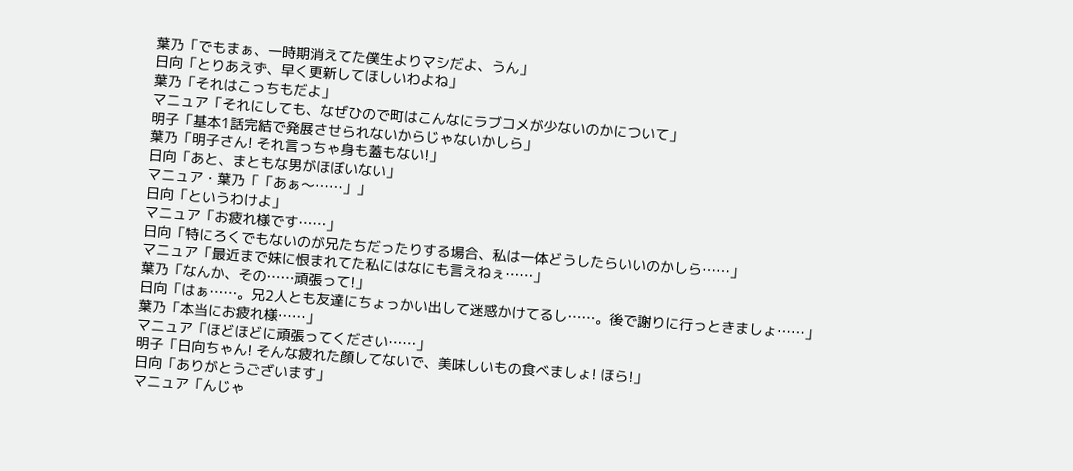葉乃「でもまぁ、一時期消えてた僕生よりマシだよ、うん」
日向「とりあえず、早く更新してほしいわよね」
葉乃「それはこっちもだよ」
マニュア「それにしても、なぜひので町はこんなにラブコメが少ないのかについて」
明子「基本1話完結で発展させられないからじゃないかしら」
葉乃「明子さん! それ言っちゃ身も蓋もない!」
日向「あと、まともな男がほぼいない」
マニュア・葉乃「「あぁ〜……」」
日向「というわけよ」
マニュア「お疲れ様です……」
日向「特にろくでもないのが兄たちだったりする場合、私は一体どうしたらいいのかしら……」
マニュア「最近まで妹に恨まれてた私にはなにも言えねぇ……」
葉乃「なんか、その……頑張って!」
日向「はぁ……。兄2人とも友達にちょっかい出して迷惑かけてるし……。後で謝りに行っときましょ……」
葉乃「本当にお疲れ様……」
マニュア「ほどほどに頑張ってください……」
明子「日向ちゃん! そんな疲れた顔してないで、美味しいもの食べましょ! ほら!」
日向「ありがとうございます」
マニュア「んじゃ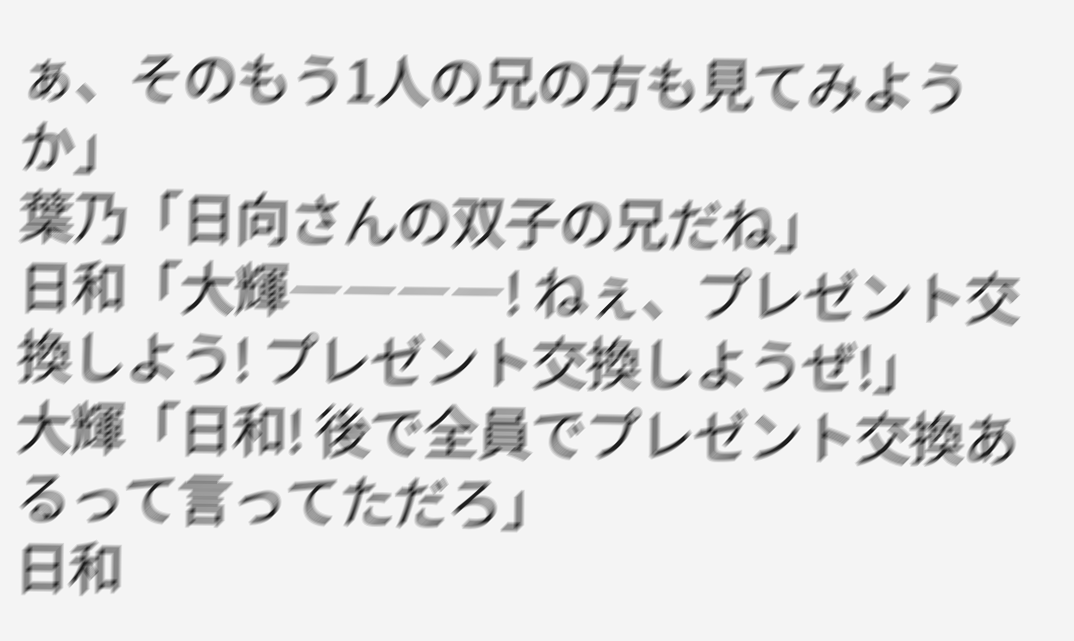ぁ、そのもう1人の兄の方も見てみようか」
葉乃「日向さんの双子の兄だね」
日和「大輝――――! ねぇ、プレゼント交換しよう! プレゼント交換しようぜ!」
大輝「日和! 後で全員でプレゼント交換あるって言ってただろ」
日和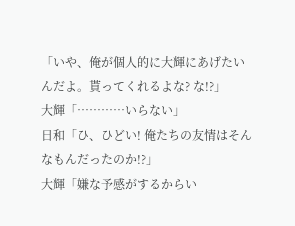「いや、俺が個人的に大輝にあげたいんだよ。貰ってくれるよな? な!?」
大輝「…………いらない」
日和「ひ、ひどい! 俺たちの友情はそんなもんだったのか!?」
大輝「嫌な予感がするからい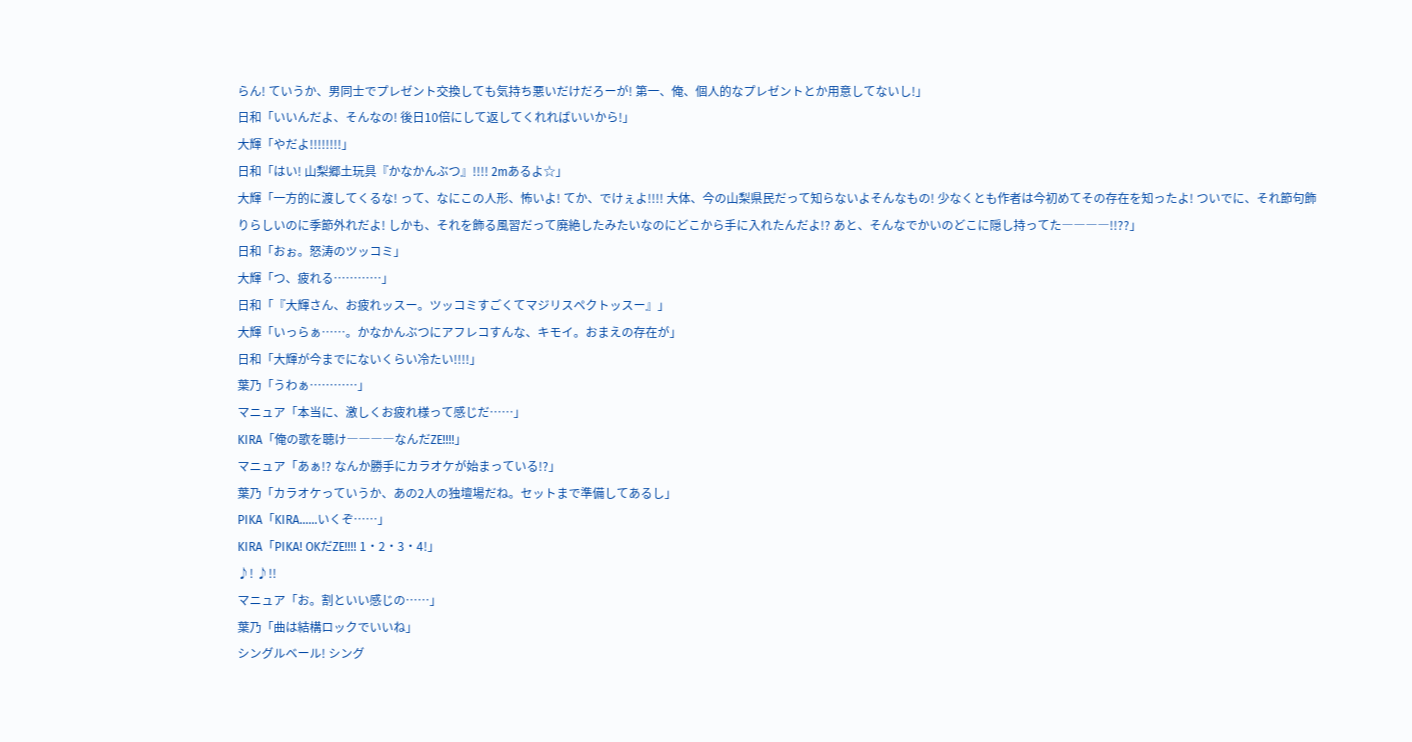らん! ていうか、男同士でプレゼント交換しても気持ち悪いだけだろーが! 第一、俺、個人的なプレゼントとか用意してないし!」
日和「いいんだよ、そんなの! 後日10倍にして返してくれればいいから!」
大輝「やだよ!!!!!!!!」
日和「はい! 山梨郷土玩具『かなかんぶつ』!!!! 2mあるよ☆」
大輝「一方的に渡してくるな! って、なにこの人形、怖いよ! てか、でけぇよ!!!! 大体、今の山梨県民だって知らないよそんなもの! 少なくとも作者は今初めてその存在を知ったよ! ついでに、それ節句飾りらしいのに季節外れだよ! しかも、それを飾る風習だって廃絶したみたいなのにどこから手に入れたんだよ!? あと、そんなでかいのどこに隠し持ってた――――!!??」
日和「おぉ。怒涛のツッコミ」
大輝「つ、疲れる…………」
日和「『大輝さん、お疲れッスー。ツッコミすごくてマジリスペクトッスー』」
大輝「いっらぁ……。かなかんぶつにアフレコすんな、キモイ。おまえの存在が」
日和「大輝が今までにないくらい冷たい!!!!」
葉乃「うわぁ…………」
マニュア「本当に、激しくお疲れ様って感じだ……」
KIRA「俺の歌を聴け――――なんだZE!!!!」
マニュア「あぁ!? なんか勝手にカラオケが始まっている!?」
葉乃「カラオケっていうか、あの2人の独壇場だね。セットまで準備してあるし」
PIKA「KIRA……いくぞ……」
KIRA「PIKA! OKだZE!!!! 1・2・3・4!」
♪! ♪!!
マニュア「お。割といい感じの……」
葉乃「曲は結構ロックでいいね」
シングルベール! シング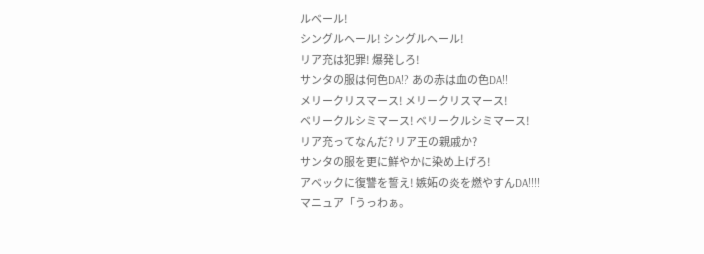ルベール!
シングルヘール! シングルヘール!
リア充は犯罪! 爆発しろ!
サンタの服は何色DA!? あの赤は血の色DA!!
メリークリスマース! メリークリスマース!
ベリークルシミマース! ベリークルシミマース!
リア充ってなんだ? リア王の親戚か?
サンタの服を更に鮮やかに染め上げろ!
アベックに復讐を誓え! 嫉妬の炎を燃やすんDA!!!!
マニュア「うっわぁ。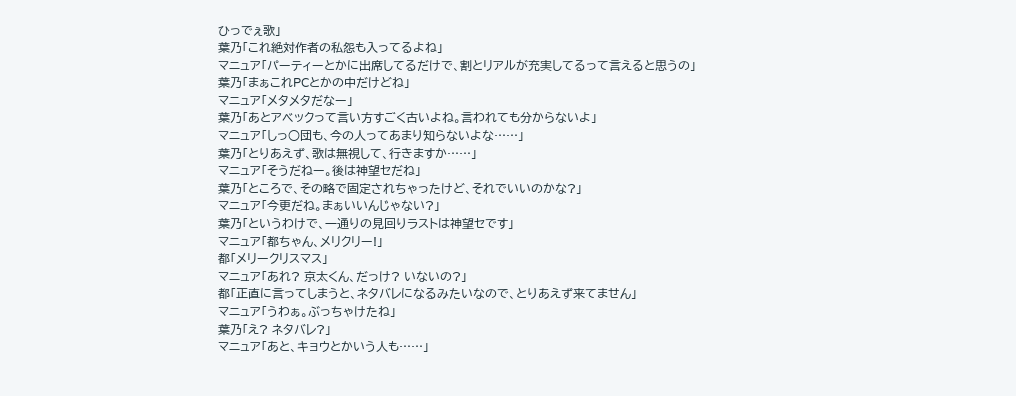ひっでぇ歌」
葉乃「これ絶対作者の私怨も入ってるよね」
マニュア「パーティーとかに出席してるだけで、割とリアルが充実してるって言えると思うの」
葉乃「まぁこれPCとかの中だけどね」
マニュア「メタメタだなー」
葉乃「あとアベックって言い方すごく古いよね。言われても分からないよ」
マニュア「しっ○団も、今の人ってあまり知らないよな……」
葉乃「とりあえず、歌は無視して、行きますか……」
マニュア「そうだねー。後は神望セだね」
葉乃「ところで、その略で固定されちゃったけど、それでいいのかな?」
マニュア「今更だね。まぁいいんじゃない?」
葉乃「というわけで、一通りの見回りラストは神望セです」
マニュア「都ちゃん、メリクリー!」
都「メリークリスマス」
マニュア「あれ? 京太くん、だっけ? いないの?」
都「正直に言ってしまうと、ネタバレになるみたいなので、とりあえず来てません」
マニュア「うわぁ。ぶっちゃけたね」
葉乃「え? ネタバレ?」
マニュア「あと、キョウとかいう人も……」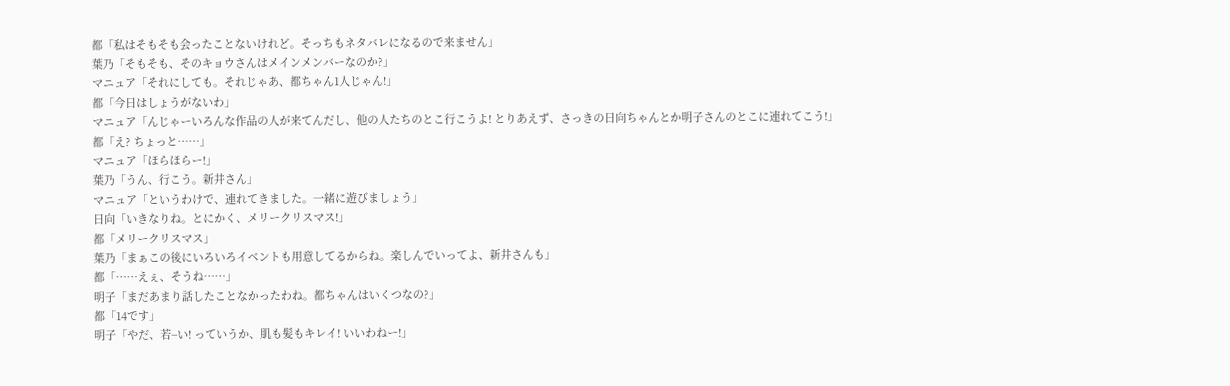都「私はそもそも会ったことないけれど。そっちもネタバレになるので来ません」
葉乃「そもそも、そのキョウさんはメインメンバーなのか?」
マニュア「それにしても。それじゃあ、都ちゃん1人じゃん!」
都「今日はしょうがないわ」
マニュア「んじゃーいろんな作品の人が来てんだし、他の人たちのとこ行こうよ! とりあえず、さっきの日向ちゃんとか明子さんのとこに連れてこう!」
都「え? ちょっと……」
マニュア「ほらほらー!」
葉乃「うん、行こう。新井さん」
マニュア「というわけで、連れてきました。一緒に遊びましょう」
日向「いきなりね。とにかく、メリークリスマス!」
都「メリークリスマス」
葉乃「まぁこの後にいろいろイベントも用意してるからね。楽しんでいってよ、新井さんも」
都「……えぇ、そうね……」
明子「まだあまり話したことなかったわね。都ちゃんはいくつなの?」
都「14です」
明子「やだ、若−い! っていうか、肌も髪もキレイ! いいわねー!」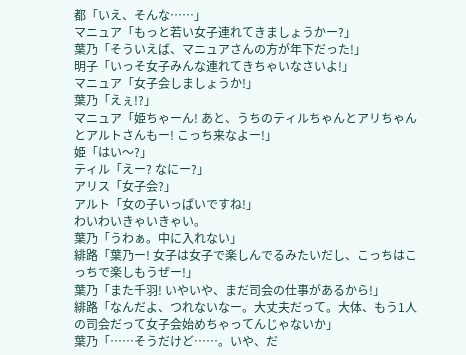都「いえ、そんな……」
マニュア「もっと若い女子連れてきましょうかー?」
葉乃「そういえば、マニュアさんの方が年下だった!」
明子「いっそ女子みんな連れてきちゃいなさいよ!」
マニュア「女子会しましょうか!」
葉乃「えぇ!?」
マニュア「姫ちゃーん! あと、うちのティルちゃんとアリちゃんとアルトさんもー! こっち来なよー!」
姫「はい〜?」
ティル「えー? なにー?」
アリス「女子会?」
アルト「女の子いっぱいですね!」
わいわいきゃいきゃい。
葉乃「うわぁ。中に入れない」
緋路「葉乃ー! 女子は女子で楽しんでるみたいだし、こっちはこっちで楽しもうぜー!」
葉乃「また千羽! いやいや、まだ司会の仕事があるから!」
緋路「なんだよ、つれないなー。大丈夫だって。大体、もう1人の司会だって女子会始めちゃってんじゃないか」
葉乃「……そうだけど……。いや、だ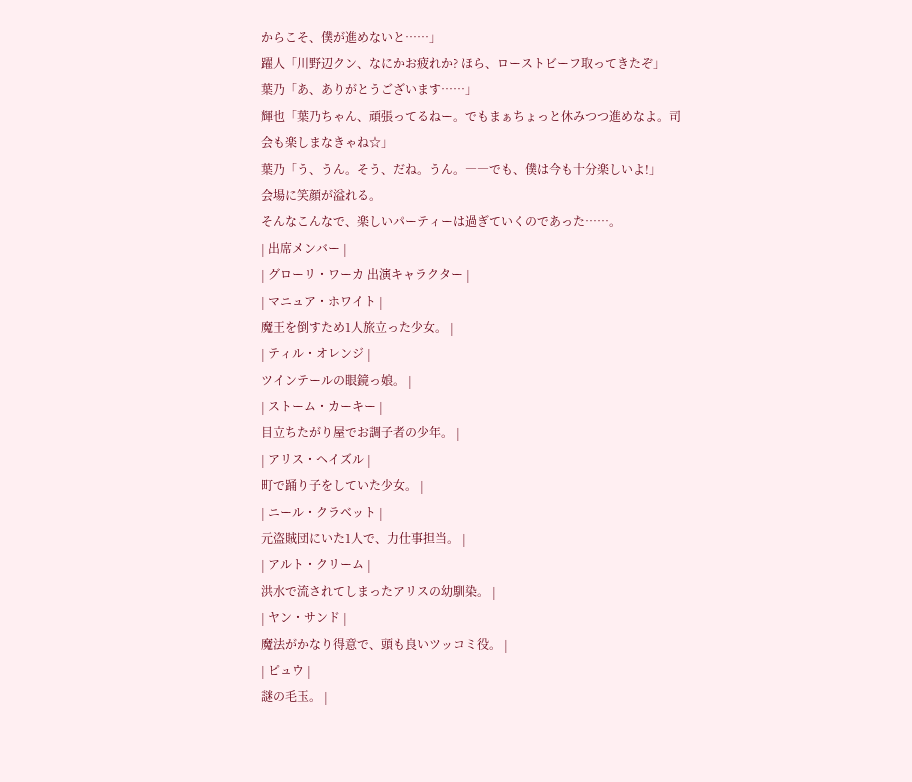からこそ、僕が進めないと……」
躍人「川野辺クン、なにかお疲れか? ほら、ローストビーフ取ってきたぞ」
葉乃「あ、ありがとうございます……」
輝也「葉乃ちゃん、頑張ってるねー。でもまぁちょっと休みつつ進めなよ。司会も楽しまなきゃね☆」
葉乃「う、うん。そう、だね。うん。――でも、僕は今も十分楽しいよ!」
会場に笑顔が溢れる。
そんなこんなで、楽しいパーティーは過ぎていくのであった……。
| 出席メンバー |
| グローリ・ワーカ 出演キャラクター |
| マニュア・ホワイト |
魔王を倒すため1人旅立った少女。 |
| ティル・オレンジ |
ツインテールの眼鏡っ娘。 |
| ストーム・カーキー |
目立ちたがり屋でお調子者の少年。 |
| アリス・ヘイズル |
町で踊り子をしていた少女。 |
| ニール・クラベット |
元盗賊団にいた1人で、力仕事担当。 |
| アルト・クリーム |
洪水で流されてしまったアリスの幼馴染。 |
| ヤン・サンド |
魔法がかなり得意で、頭も良いツッコミ役。 |
| ピュウ |
謎の毛玉。 |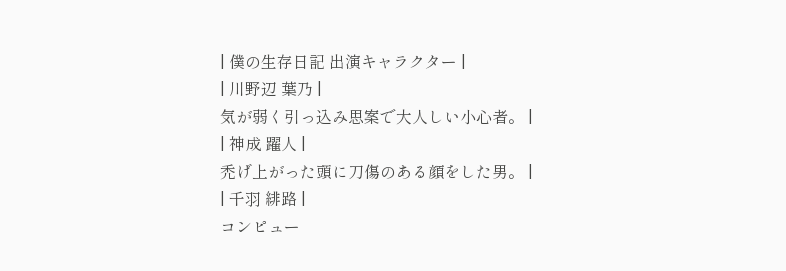| 僕の生存日記 出演キャラクター |
| 川野辺 葉乃 |
気が弱く引っ込み思案で大人しい小心者。 |
| 神成 躍人 |
禿げ上がった頭に刀傷のある顔をした男。 |
| 千羽 緋路 |
コンピュー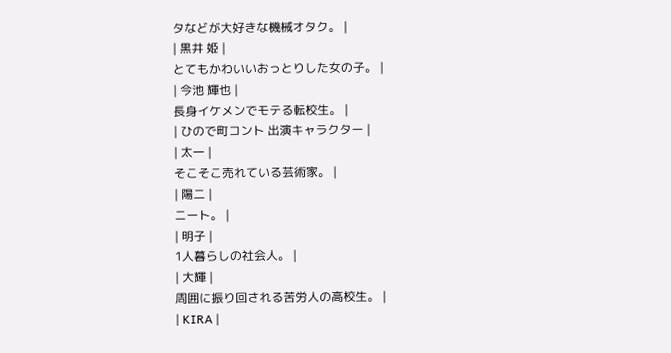タなどが大好きな機械オタク。 |
| 黒井 姫 |
とてもかわいいおっとりした女の子。 |
| 今池 輝也 |
長身イケメンでモテる転校生。 |
| ひので町コント 出演キャラクター |
| 太一 |
そこそこ売れている芸術家。 |
| 陽二 |
ニート。 |
| 明子 |
1人暮らしの社会人。 |
| 大輝 |
周囲に振り回される苦労人の高校生。 |
| KIRA |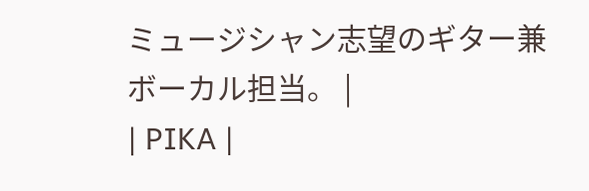ミュージシャン志望のギター兼ボーカル担当。 |
| PIKA |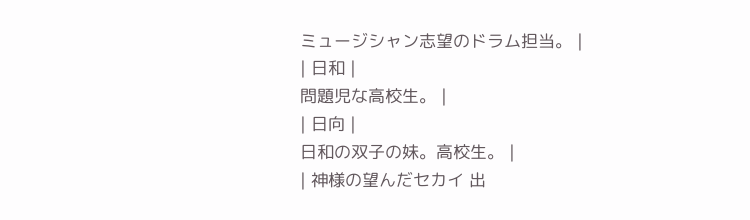ミュージシャン志望のドラム担当。 |
| 日和 |
問題児な高校生。 |
| 日向 |
日和の双子の妹。高校生。 |
| 神様の望んだセカイ 出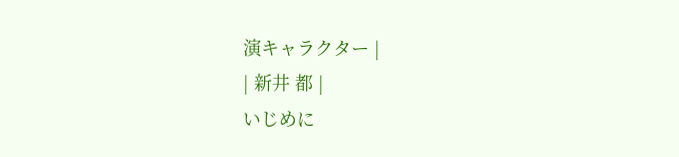演キャラクター |
| 新井 都 |
いじめに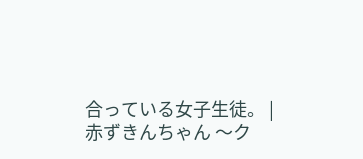合っている女子生徒。 |
赤ずきんちゃん 〜ク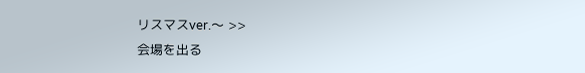リスマスver.〜 >>
会場を出る